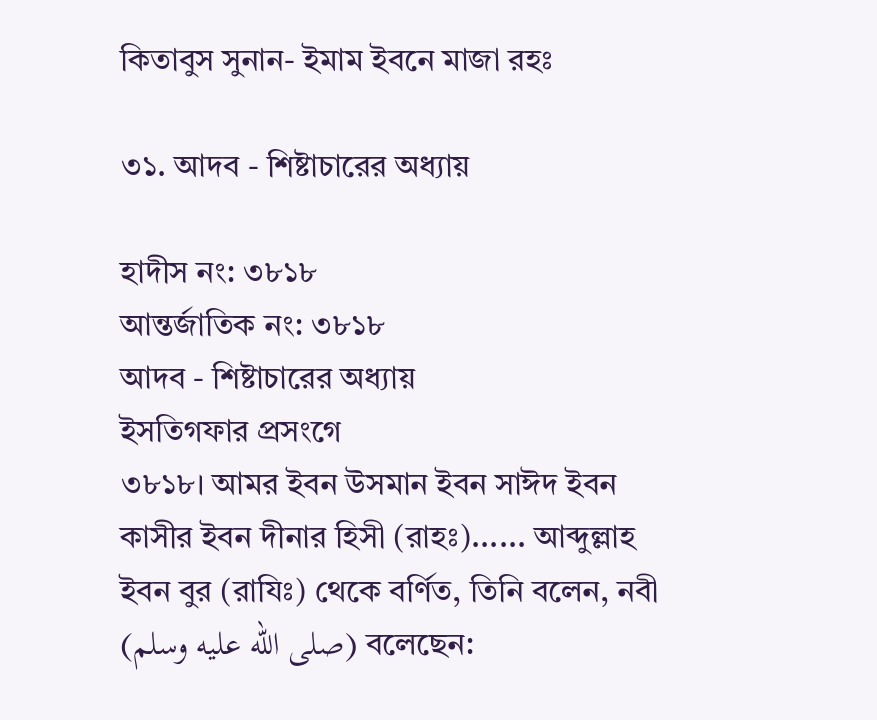কিতাবুস সুনান- ইমাম ইবনে মাজা রহঃ

৩১. আদব - শিষ্টাচারের অধ্যায়

হাদীস নং: ৩৮১৮
আন্তর্জাতিক নং: ৩৮১৮
আদব - শিষ্টাচারের অধ্যায়
ইসতিগফার প্রসংগে
৩৮১৮। আমর ইবন উসমান ইবন সাঈদ ইবন কাসীর ইবন দীনার হিসী (রাহঃ)...... আব্দুল্লাহ ইবন বুর (রাযিঃ) থেকে বর্ণিত, তিনি বলেন, নবী (صلى الله عليه وسلم) বলেছেন: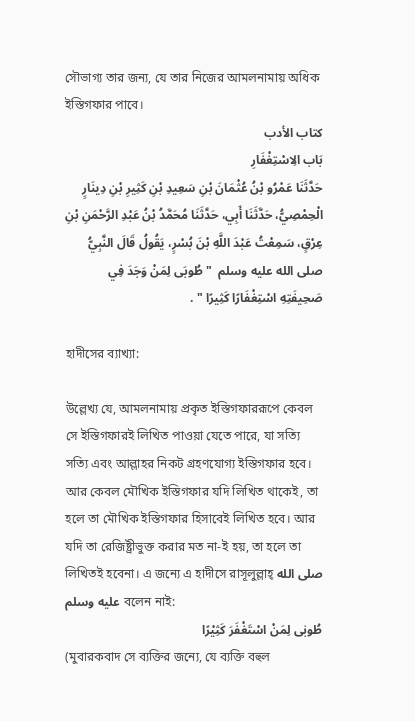সৌভাগ্য তার জন্য, যে তার নিজের আমলনামায় অধিক ইস্তিগফার পাবে।
كتاب الأدب
بَاب الِاسْتِغْفَارِ
حَدَّثَنَا عَمْرُو بْنُ عُثْمَانَ بْنِ سَعِيدِ بْنِ كَثِيرِ بْنِ دِينَارٍ الْحِمْصِيُّ، حَدَّثَنَا أَبِي، حَدَّثَنَا مُحَمَّدُ بْنُ عَبْدِ الرَّحْمَنِ بْنِ عِرْقٍ، سَمِعْتُ عَبْدَ اللَّهِ بْنَ بُسْرٍ، يَقُولُ قَالَ النَّبِيُّ صلى الله عليه وسلم  " طُوبَى لِمَنْ وَجَدَ فِي صَحِيفَتِهِ اسْتِغْفَارًا كَثِيرًا " .

হাদীসের ব্যাখ্যা:

উল্লেখ্য যে, আমলনামায় প্রকৃত ইস্তিগফাররূপে কেবল সে ইস্তিগফারই লিখিত পাওয়া যেতে পারে, যা সত্যি সত্যি এবং আল্লাহর নিকট গ্রহণযোগ্য ইস্তিগফার হবে। আর কেবল মৌখিক ইস্তিগফার যদি লিখিত থাকেই, তা হলে তা মৌখিক ইস্তিগফার হিসাবেই লিখিত হবে। আর যদি তা রেজিষ্ট্রীভুক্ত করার মত না-ই হয়, তা হলে তা লিখিতই হবেনা। এ জন্যে এ হাদীসে রাসূলুল্লাহ্ صلى الله عليه وسلم বলেন নাই:
طُوبٰى لِمَنْ اسْتَغْفَرَ كَثِيْرًا
(মুবারকবাদ সে ব্যক্তির জন্যে, যে ব্যক্তি বহুল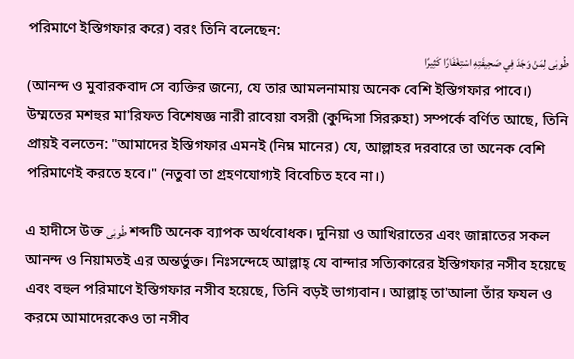পরিমাণে ইস্তিগফার করে) বরং তিনি বলেছেন:
طُوبٰى لِمَنْ وَجَدَ فِي صَحِيفَتِهِ اسْتِغْفَارًا كَثِيرًا
(আনন্দ ও মুবারকবাদ সে ব্যক্তির জন্যে, যে তার আমলনামায় অনেক বেশি ইস্তিগফার পাবে।) উম্মতের মশহুর মা'রিফত বিশেষজ্ঞ নারী রাবেয়া বসরী (কুদ্দিসা সিররুহা) সম্পর্কে বর্ণিত আছে, তিনি প্রায়ই বলতেন: "আমাদের ইস্তিগফার এমনই (নিম্ন মানের) যে, আল্লাহর দরবারে তা অনেক বেশি পরিমাণেই করতে হবে।" (নতুবা তা গ্রহণযোগ্যই বিবেচিত হবে না।)

এ হাদীসে উক্ত طُوبٰى শব্দটি অনেক ব্যাপক অর্থবোধক। দুনিয়া ও আখিরাতের এবং জান্নাতের সকল আনন্দ ও নিয়ামতই এর অন্তর্ভুক্ত। নিঃসন্দেহে আল্লাহ্ যে বান্দার সত্যিকারের ইস্তিগফার নসীব হয়েছে এবং বহুল পরিমাণে ইস্তিগফার নসীব হয়েছে, তিনি বড়ই ভাগ্যবান। আল্লাহ্ তা'আলা তাঁর ফযল ও করমে আমাদেরকেও তা নসীব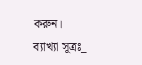করুন।
ব্যাখ্যা সূত্রঃ_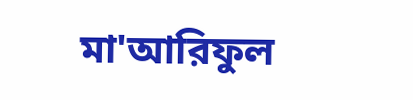মা'আরিফুল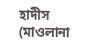হাদীস (মাওলানা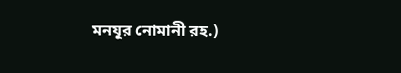মনযূর নোমানী রহ.)